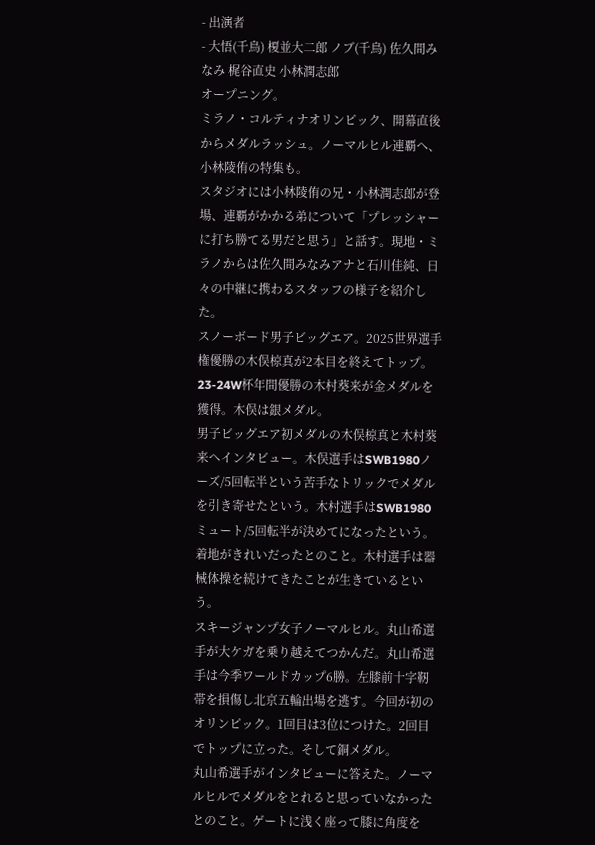- 出演者
- 大悟(千鳥) 榎並大二郎 ノブ(千鳥) 佐久間みなみ 梶谷直史 小林潤志郎
オープニング。
ミラノ・コルティナオリンピック、開幕直後からメダルラッシュ。ノーマルヒル連覇へ、小林陵侑の特集も。
スタジオには小林陵侑の兄・小林潤志郎が登場、連覇がかかる弟について「プレッシャーに打ち勝てる男だと思う」と話す。現地・ミラノからは佐久間みなみアナと石川佳純、日々の中継に携わるスタッフの様子を紹介した。
スノーボード男子ビッグエア。2025世界選手権優勝の木俣椋真が2本目を終えてトップ。23-24W杯年間優勝の木村葵来が金メダルを獲得。木俣は銀メダル。
男子ビッグエア初メダルの木俣椋真と木村葵来へインタビュー。木俣選手はSWB1980ノーズ/5回転半という苦手なトリックでメダルを引き寄せたという。木村選手はSWB1980ミュート/5回転半が決めてになったという。着地がきれいだったとのこと。木村選手は器械体操を続けてきたことが生きているという。
スキージャンプ女子ノーマルヒル。丸山希選手が大ケガを乗り越えてつかんだ。丸山希選手は今季ワールドカップ6勝。左膝前十字靭帯を損傷し北京五輪出場を逃す。今回が初のオリンピック。1回目は3位につけた。2回目でトップに立った。そして銅メダル。
丸山希選手がインタビューに答えた。ノーマルヒルでメダルをとれると思っていなかったとのこと。ゲートに浅く座って膝に角度を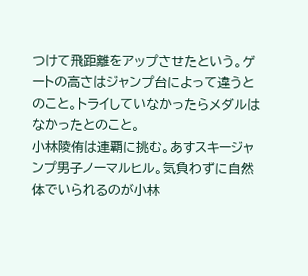つけて飛距離をアップさせたという。ゲートの高さはジャンプ台によって違うとのこと。トライしていなかったらメダルはなかったとのこと。
小林陵侑は連覇に挑む。あすスキージャンプ男子ノーマルヒル。気負わずに自然体でいられるのが小林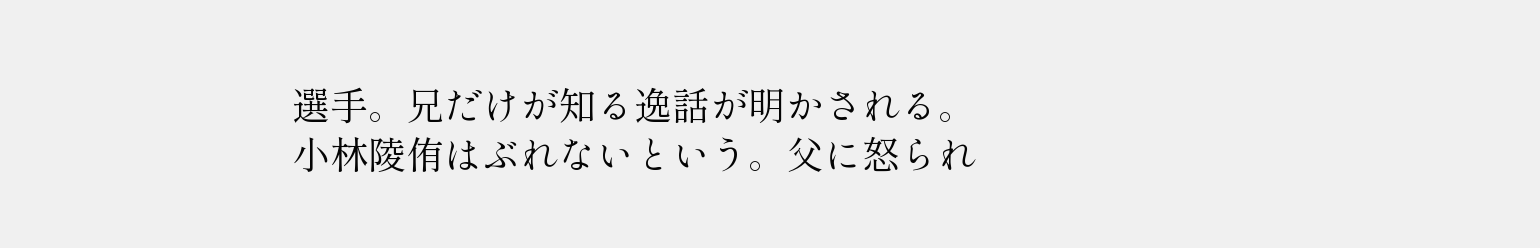選手。兄だけが知る逸話が明かされる。
小林陵侑はぶれないという。父に怒られ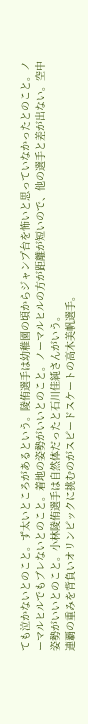ても泣かないとのこと。ず太いところがあるという。陵侑選手は幼稚園の頃からジャンプ台を怖いと思っていなかったとのこと。ノーマルヒルでもブレないとのこと。着地の姿勢がいいとのこと。ノーマルヒルの方が距離が短いので、他の選手と差が出ない。空中姿勢がいいとのこと。小林陵侑選手は自然体だったと石川佳純さんがいう。
連覇の重みを背負いオリンピックに挑むのがスピードスケートの高木美帆選手。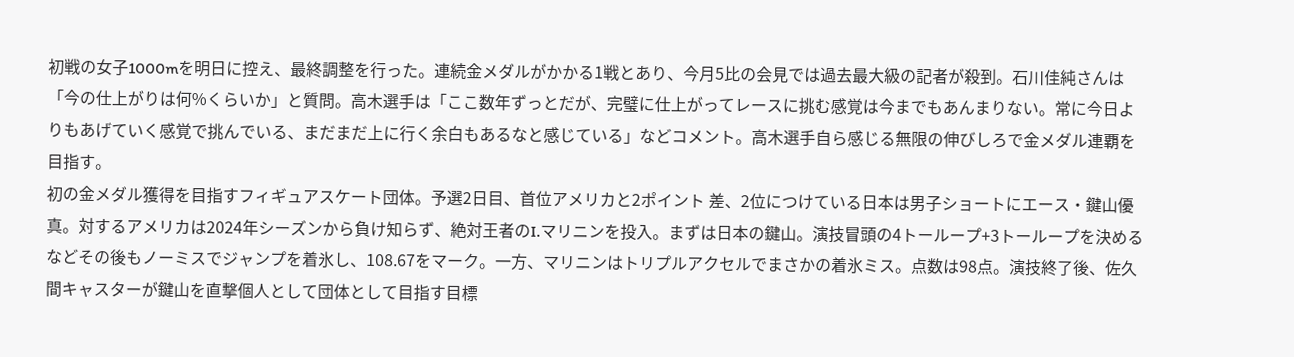初戦の女子1000mを明日に控え、最終調整を行った。連続金メダルがかかる1戦とあり、今月5比の会見では過去最大級の記者が殺到。石川佳純さんは「今の仕上がりは何%くらいか」と質問。高木選手は「ここ数年ずっとだが、完璧に仕上がってレースに挑む感覚は今までもあんまりない。常に今日よりもあげていく感覚で挑んでいる、まだまだ上に行く余白もあるなと感じている」などコメント。高木選手自ら感じる無限の伸びしろで金メダル連覇を目指す。
初の金メダル獲得を目指すフィギュアスケート団体。予選2日目、首位アメリカと2ポイント 差、2位につけている日本は男子ショートにエース・鍵山優真。対するアメリカは2024年シーズンから負け知らず、絶対王者のI.マリニンを投入。まずは日本の鍵山。演技冒頭の4トーループ+3トーループを決めるなどその後もノーミスでジャンプを着氷し、108.67をマーク。一方、マリニンはトリプルアクセルでまさかの着氷ミス。点数は98点。演技終了後、佐久間キャスターが鍵山を直撃個人として団体として目指す目標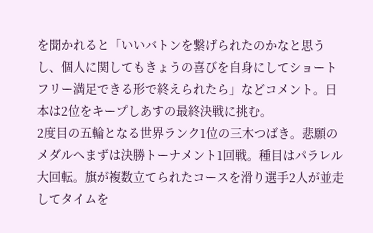を聞かれると「いいバトンを繋げられたのかなと思うし、個人に関してもきょうの喜びを自身にしてショートフリー満足できる形で終えられたら」などコメント。日本は2位をキープしあすの最終決戦に挑む。
2度目の五輪となる世界ランク1位の三木つばき。悲願のメダルへまずは決勝トーナメント1回戦。種目はパラレル大回転。旗が複数立てられたコースを滑り選手2人が並走してタイムを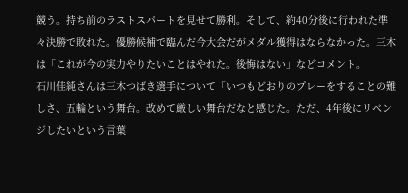競う。持ち前のラストスパートを見せて勝利。そして、約40分後に行われた準々決勝で敗れた。優勝候補で臨んだ今大会だがメダル獲得はならなかった。三木は「これが今の実力やりたいことはやれた。後悔はない」などコメント。
石川佳純さんは三木つばき選手について「いつもどおりのプレーをすることの難しさ、五輪という舞台。改めて厳しい舞台だなと感じた。ただ、4年後にリベンジしたいという言葉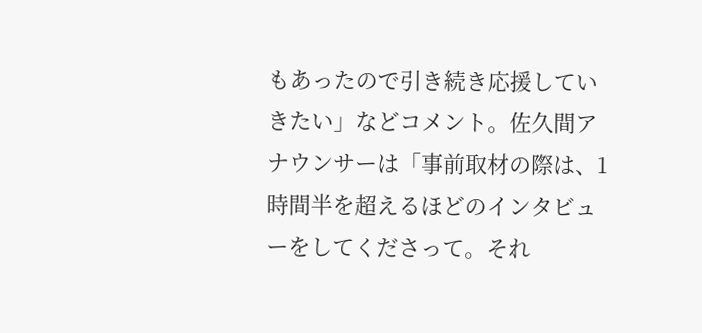もあったので引き続き応援していきたい」などコメント。佐久間アナウンサーは「事前取材の際は、1時間半を超えるほどのインタビューをしてくださって。それ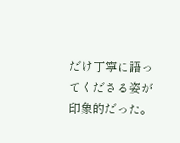だけ丁寧に語ってくださる姿が印象的だった。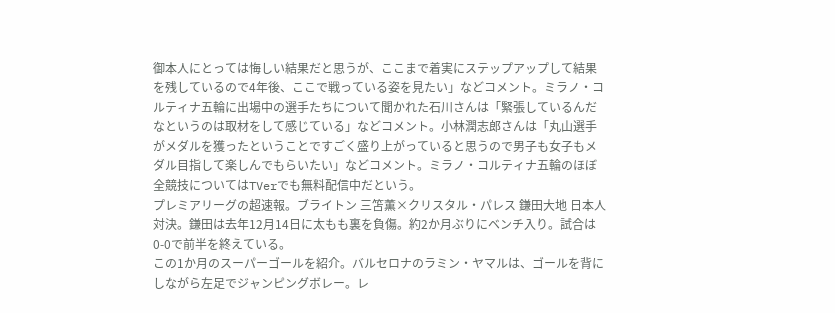御本人にとっては悔しい結果だと思うが、ここまで着実にステップアップして結果を残しているので4年後、ここで戦っている姿を見たい」などコメント。ミラノ・コルティナ五輪に出場中の選手たちについて聞かれた石川さんは「緊張しているんだなというのは取材をして感じている」などコメント。小林潤志郎さんは「丸山選手がメダルを獲ったということですごく盛り上がっていると思うので男子も女子もメダル目指して楽しんでもらいたい」などコメント。ミラノ・コルティナ五輪のほぼ全競技についてはTVerでも無料配信中だという。
プレミアリーグの超速報。ブライトン 三笘薫×クリスタル・パレス 鎌田大地 日本人対決。鎌田は去年12月14日に太もも裏を負傷。約2か月ぶりにベンチ入り。試合は0-0で前半を終えている。
この1か月のスーパーゴールを紹介。バルセロナのラミン・ヤマルは、ゴールを背にしながら左足でジャンピングボレー。レ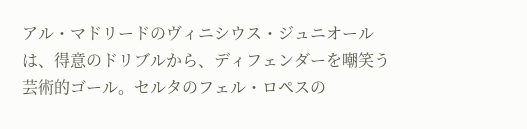アル・マドリードのヴィニシウス・ジュニオールは、得意のドリブルから、ディフェンダーを嘲笑う芸術的ゴール。セルタのフェル・ロペスの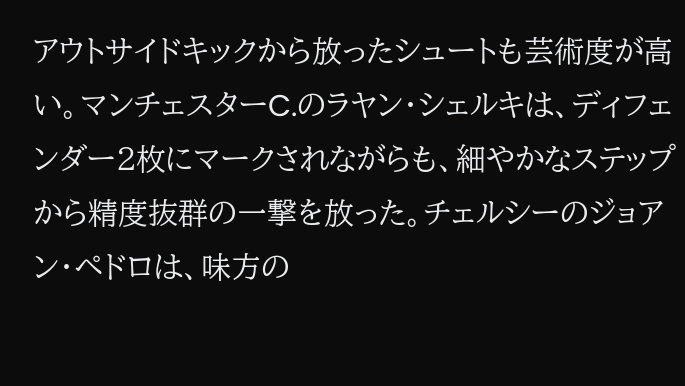アウトサイドキックから放ったシュートも芸術度が高い。マンチェスターC.のラヤン・シェルキは、ディフェンダー2枚にマークされながらも、細やかなステップから精度抜群の一撃を放った。チェルシーのジョアン・ペドロは、味方の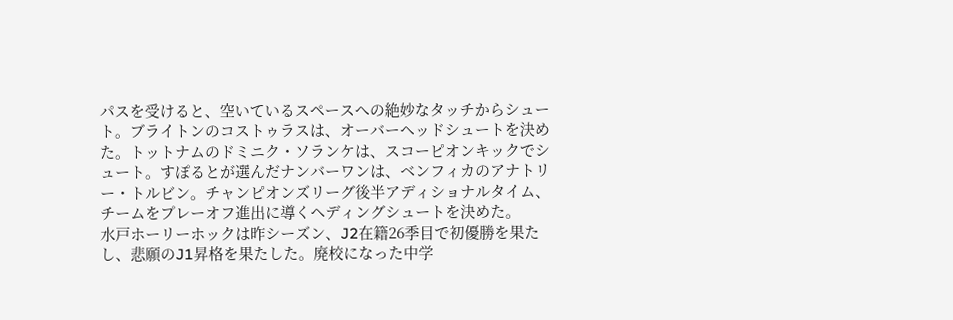パスを受けると、空いているスペースへの絶妙なタッチからシュート。ブライトンのコストゥラスは、オーバーヘッドシュートを決めた。トットナムのドミニク・ソランケは、スコーピオンキックでシュート。すぽるとが選んだナンバーワンは、ベンフィカのアナトリー・トルビン。チャンピオンズリーグ後半アディショナルタイム、チームをプレーオフ進出に導くヘディングシュートを決めた。
水戸ホーリーホックは昨シーズン、J2在籍26季目で初優勝を果たし、悲願のJ1昇格を果たした。廃校になった中学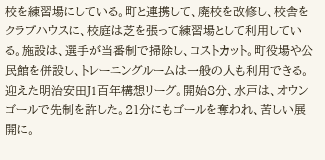校を練習場にしている。町と連携して、廃校を改修し、校舎をクラブハウスに、校庭は芝を張って練習場として利用している。施設は、選手が当番制で掃除し、コストカット。町役場や公民館を併設し、トレーニングルームは一般の人も利用できる。迎えた明治安田J1百年構想リーグ。開始8分、水戸は、オウンゴールで先制を許した。21分にもゴールを奪われ、苦しい展開に。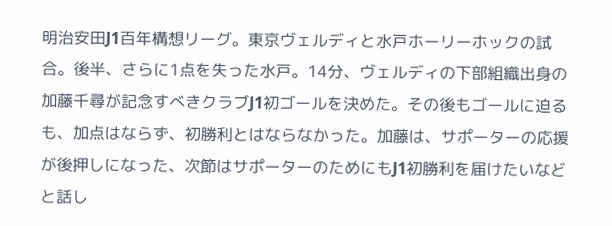明治安田J1百年構想リーグ。東京ヴェルディと水戸ホーリーホックの試合。後半、さらに1点を失った水戸。14分、ヴェルディの下部組織出身の加藤千尋が記念すべきクラブJ1初ゴールを決めた。その後もゴールに迫るも、加点はならず、初勝利とはならなかった。加藤は、サポーターの応援が後押しになった、次節はサポーターのためにもJ1初勝利を届けたいなどと話し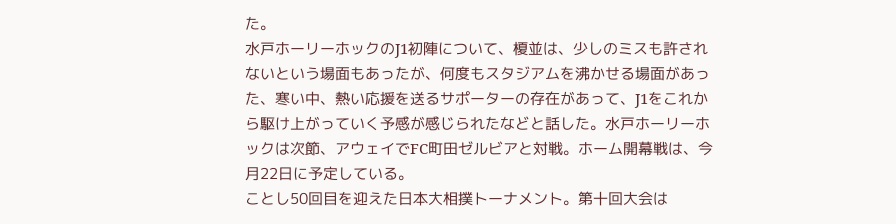た。
水戸ホーリーホックのJ1初陣について、榎並は、少しのミスも許されないという場面もあったが、何度もスタジアムを沸かせる場面があった、寒い中、熱い応援を送るサポーターの存在があって、J1をこれから駆け上がっていく予感が感じられたなどと話した。水戸ホーリーホックは次節、アウェイでFC町田ゼルビアと対戦。ホーム開幕戦は、今月22日に予定している。
ことし50回目を迎えた日本大相撲トーナメント。第十回大会は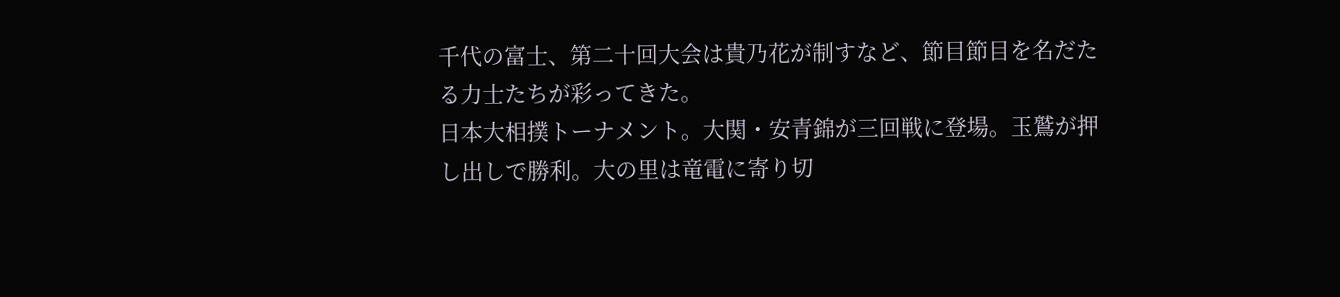千代の富士、第二十回大会は貴乃花が制すなど、節目節目を名だたる力士たちが彩ってきた。
日本大相撲トーナメント。大関・安青錦が三回戦に登場。玉鷲が押し出しで勝利。大の里は竜電に寄り切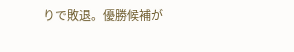りで敗退。優勝候補が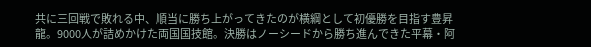共に三回戦で敗れる中、順当に勝ち上がってきたのが横綱として初優勝を目指す豊昇龍。9000人が詰めかけた両国国技館。決勝はノーシードから勝ち進んできた平幕・阿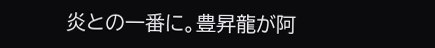炎との一番に。豊昇龍が阿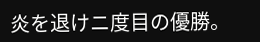炎を退けニ度目の優勝。